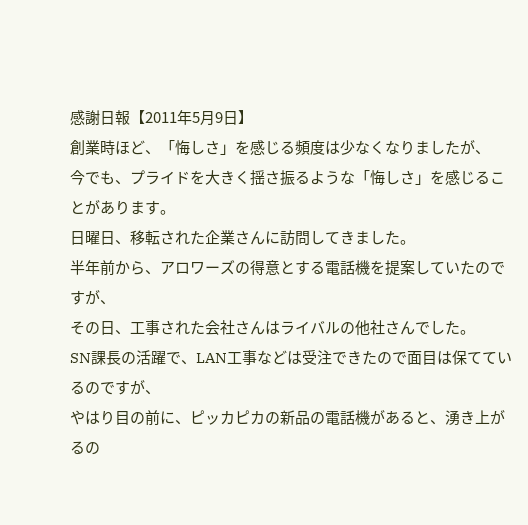感謝日報【2011年5月9日】
創業時ほど、「悔しさ」を感じる頻度は少なくなりましたが、
今でも、プライドを大きく揺さ振るような「悔しさ」を感じることがあります。
日曜日、移転された企業さんに訪問してきました。
半年前から、アロワーズの得意とする電話機を提案していたのですが、
その日、工事された会社さんはライバルの他社さんでした。
SN課長の活躍で、LAN工事などは受注できたので面目は保てているのですが、
やはり目の前に、ピッカピカの新品の電話機があると、湧き上がるの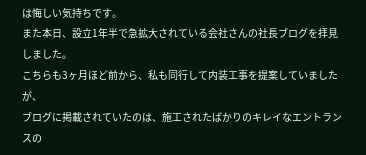は悔しい気持ちです。
また本日、設立1年半で急拡大されている会社さんの社長ブログを拝見しました。
こちらも3ヶ月ほど前から、私も同行して内装工事を提案していましたが、
ブログに掲載されていたのは、施工されたばかりのキレイなエントランスの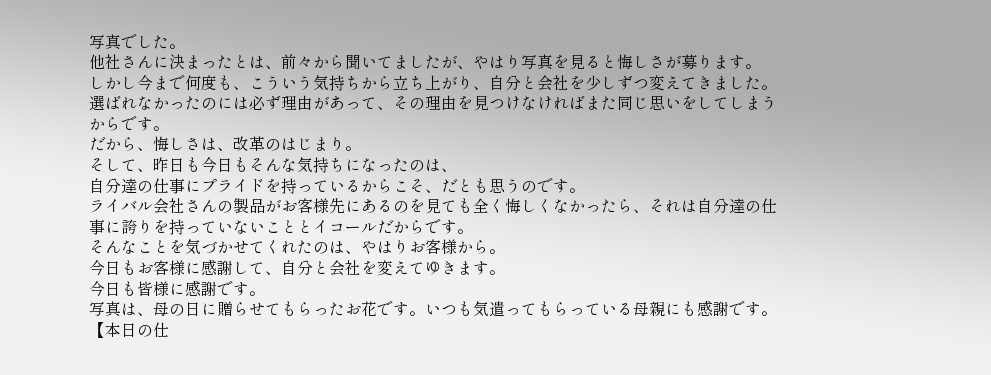写真でした。
他社さんに決まったとは、前々から聞いてましたが、やはり写真を見ると悔しさが募ります。
しかし今まで何度も、こういう気持ちから立ち上がり、自分と会社を少しずつ変えてきました。
選ばれなかったのには必ず理由があって、その理由を見つけなければまた同じ思いをしてしまうからです。
だから、悔しさは、改革のはじまり。
そして、昨日も今日もそんな気持ちになったのは、
自分達の仕事にプライドを持っているからこそ、だとも思うのです。
ライバル会社さんの製品がお客様先にあるのを見ても全く悔しくなかったら、それは自分達の仕事に誇りを持っていないこととイコールだからです。
そんなことを気づかせてくれたのは、やはりお客様から。
今日もお客様に感謝して、自分と会社を変えてゆきます。
今日も皆様に感謝です。
写真は、母の日に贈らせてもらったお花です。いつも気遣ってもらっている母親にも感謝です。
【本日の仕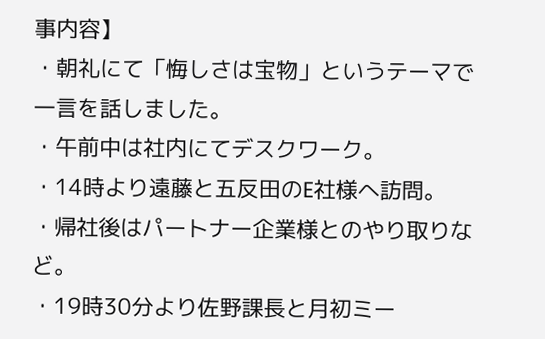事内容】
・朝礼にて「悔しさは宝物」というテーマで一言を話しました。
・午前中は社内にてデスクワーク。
・14時より遠藤と五反田のE社様へ訪問。
・帰社後はパートナー企業様とのやり取りなど。
・19時30分より佐野課長と月初ミー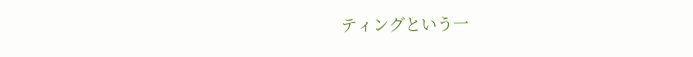ティングという一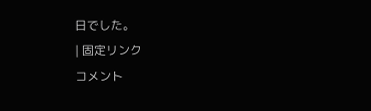日でした。
| 固定リンク
コメント